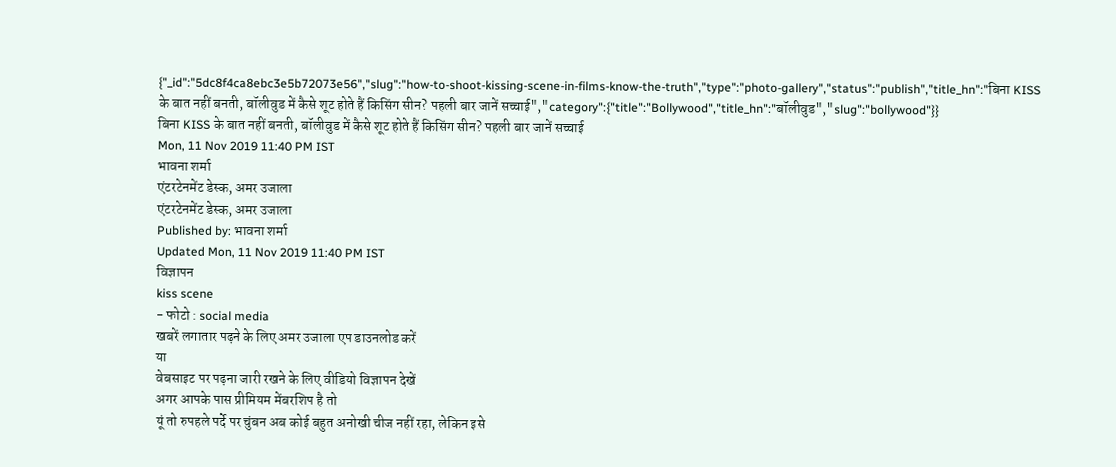{"_id":"5dc8f4ca8ebc3e5b72073e56","slug":"how-to-shoot-kissing-scene-in-films-know-the-truth","type":"photo-gallery","status":"publish","title_hn":"बिना KISS के बात नहीं बनती, बॉलीवुड में कैसे शूट होते हैं किसिंग सीन? पहली बार जानें सच्चाई","category":{"title":"Bollywood","title_hn":"बॉलीवुड","slug":"bollywood"}}
बिना KISS के बात नहीं बनती, बॉलीवुड में कैसे शूट होते हैं किसिंग सीन? पहली बार जानें सच्चाई
Mon, 11 Nov 2019 11:40 PM IST
भावना शर्मा
एंटरटेनमेंट डेस्क, अमर उजाला
एंटरटेनमेंट डेस्क, अमर उजाला
Published by: भावना शर्मा
Updated Mon, 11 Nov 2019 11:40 PM IST
विज्ञापन
kiss scene
- फोटो : social media
खबरें लगातार पढ़ने के लिए अमर उजाला एप डाउनलोड करें
या
वेबसाइट पर पढ़ना जारी रखने के लिए वीडियो विज्ञापन देखें
अगर आपके पास प्रीमियम मेंबरशिप है तो
यूं तो रुपहले पर्दे पर चुंबन अब कोई बहुत अनोखी चीज नहीं रहा, लेकिन इसे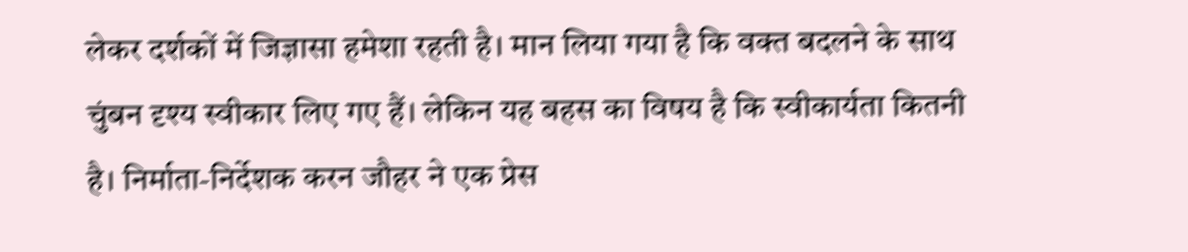लेकर दर्शकों में जिज्ञासा हमेशा रहती है। मान लिया गया है कि वक्त बदलने के साथ चुंबन दृश्य स्वीकार लिए गए हैं। लेकिन यह बहस का विषय है कि स्वीकार्यता कितनी है। निर्माता-निर्देशक करन जौहर ने एक प्रेस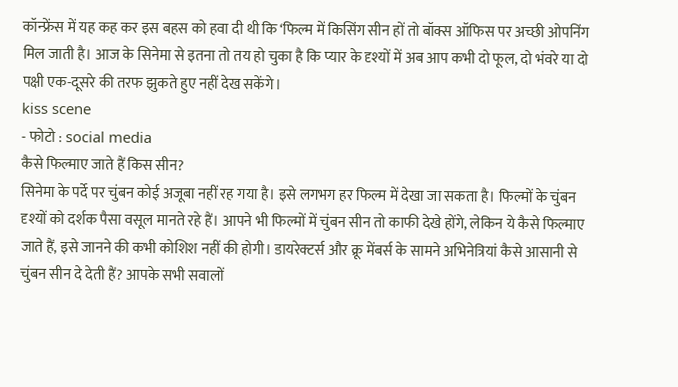कॉन्फ्रेंस में यह कह कर इस बहस को हवा दी थी कि ‘फिल्म में किसिंग सीन हों तो बॉक्स ऑफिस पर अच्छी ओपनिंग मिल जाती है। आज के सिनेमा से इतना तो तय हो चुका है कि प्यार के दृश्यों में अब आप कभी दो फूल, दो भंवरे या दो पक्षी एक-दूसरे की तरफ झुकते हुए नहीं देख सकेंगे।
kiss scene
- फोटो : social media
कैसे फिल्माए जाते हैं किस सीन?
सिनेमा के पर्दे पर चुंबन कोई अजूबा नहीं रह गया है। इसे लगभग हर फिल्म में देखा जा सकता है। फिल्मों के चुंबन दृश्यों को दर्शक पैसा वसूल मानते रहे हैं। आपने भी फिल्मों में चुंबन सीन तो काफी देखे होंगे, लेकिन ये कैसे फिल्माए जाते हैं, इसे जानने की कभी कोशिश नहीं की होगी। डायरेक्टर्स और क्रू मेंबर्स के सामने अभिनेत्रियां कैसे आसानी से चुंबन सीन दे देती हैं? आपके सभी सवालों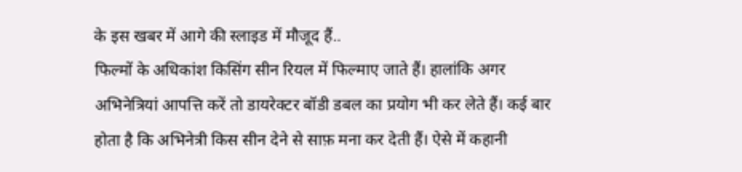के इस खबर में आगे की स्लाइड में मौजूद हैं..
फिल्मों के अधिकांश किसिंग सीन रियल में फिल्माए जाते हैं। हालांकि अगर अभिनेत्रियां आपत्ति करें तो डायरेक्टर बॉडी डबल का प्रयोग भी कर लेते हैं। कई बार होता है कि अभिनेत्री किस सीन देने से साफ़ मना कर देती हैं। ऐसे में कहानी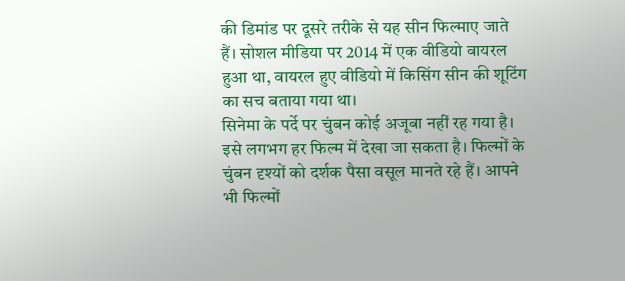की डिमांड पर दूसरे तरीके से यह सीन फिल्माए जाते हैं। सोशल मीडिया पर 2014 में एक वीडियो वायरल हुआ था, वायरल हुए वीडियो में किसिंग सीन की शूटिंग का सच बताया गया था।
सिनेमा के पर्दे पर चुंबन कोई अजूबा नहीं रह गया है। इसे लगभग हर फिल्म में देखा जा सकता है। फिल्मों के चुंबन दृश्यों को दर्शक पैसा वसूल मानते रहे हैं। आपने भी फिल्मों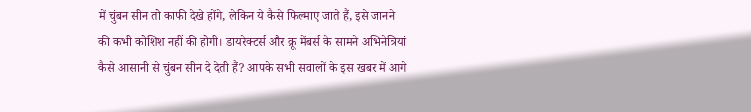में चुंबन सीन तो काफी देखे होंगे, लेकिन ये कैसे फिल्माए जाते हैं, इसे जानने की कभी कोशिश नहीं की होगी। डायरेक्टर्स और क्रू मेंबर्स के सामने अभिनेत्रियां कैसे आसानी से चुंबन सीन दे देती हैं? आपके सभी सवालों के इस खबर में आगे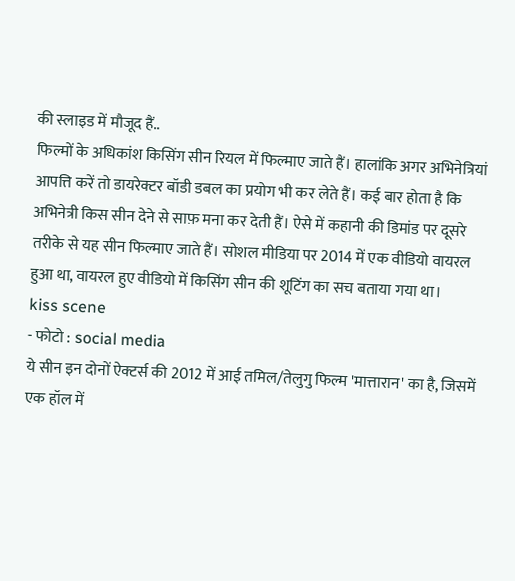की स्लाइड में मौजूद हैं..
फिल्मों के अधिकांश किसिंग सीन रियल में फिल्माए जाते हैं। हालांकि अगर अभिनेत्रियां आपत्ति करें तो डायरेक्टर बॉडी डबल का प्रयोग भी कर लेते हैं। कई बार होता है कि अभिनेत्री किस सीन देने से साफ़ मना कर देती हैं। ऐसे में कहानी की डिमांड पर दूसरे तरीके से यह सीन फिल्माए जाते हैं। सोशल मीडिया पर 2014 में एक वीडियो वायरल हुआ था, वायरल हुए वीडियो में किसिंग सीन की शूटिंग का सच बताया गया था।
kiss scene
- फोटो : social media
ये सीन इन दोनों ऐक्टर्स की 2012 में आई तमिल/तेलुगु फिल्म 'मात्तारान' का है, जिसमें एक हॉल में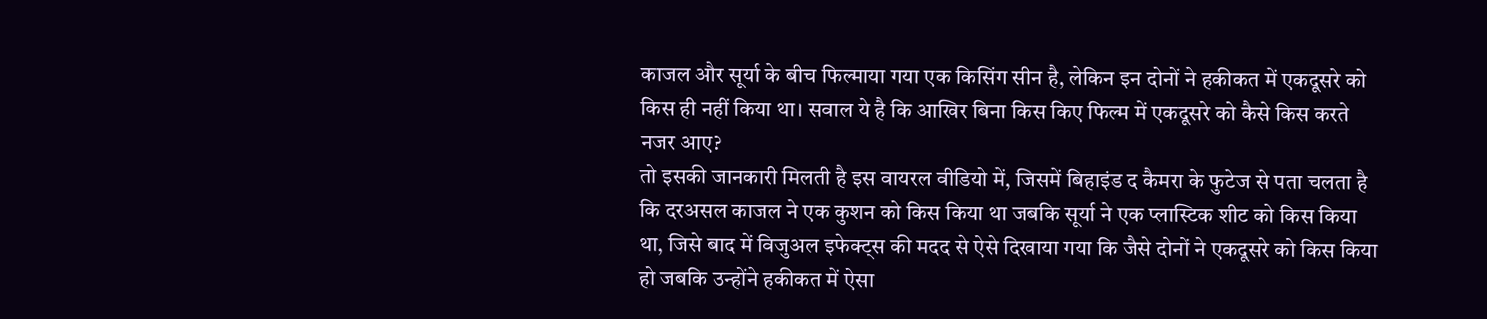काजल और सूर्या के बीच फिल्माया गया एक किसिंग सीन है, लेकिन इन दोनों ने हकीकत में एकदूसरे को किस ही नहीं किया था। सवाल ये है कि आखिर बिना किस किए फिल्म में एकदूसरे को कैसे किस करते नजर आए?
तो इसकी जानकारी मिलती है इस वायरल वीडियो में, जिसमें बिहाइंड द कैमरा के फुटेज से पता चलता है कि दरअसल काजल ने एक कुशन को किस किया था जबकि सूर्या ने एक प्लास्टिक शीट को किस किया था, जिसे बाद में विजुअल इफेक्ट्स की मदद से ऐसे दिखाया गया कि जैसे दोनों ने एकदूसरे को किस किया हो जबकि उन्होंने हकीकत में ऐसा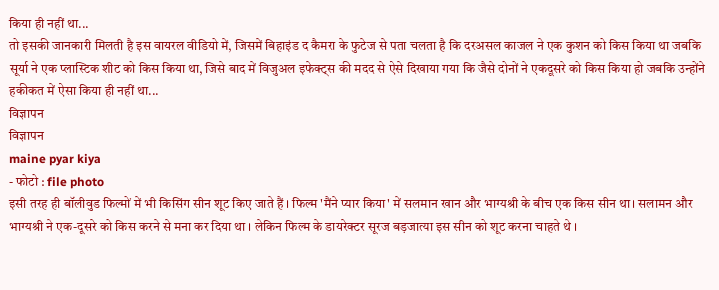किया ही नहीं था...
तो इसकी जानकारी मिलती है इस वायरल वीडियो में, जिसमें बिहाइंड द कैमरा के फुटेज से पता चलता है कि दरअसल काजल ने एक कुशन को किस किया था जबकि सूर्या ने एक प्लास्टिक शीट को किस किया था, जिसे बाद में विजुअल इफेक्ट्स की मदद से ऐसे दिखाया गया कि जैसे दोनों ने एकदूसरे को किस किया हो जबकि उन्होंने हकीकत में ऐसा किया ही नहीं था...
विज्ञापन
विज्ञापन
maine pyar kiya
- फोटो : file photo
इसी तरह ही बॉलीवुड फिल्मों में भी किसिंग सीन शूट किए जाते हैं । फिल्म 'मैंने प्यार किया' में सलमान खान और भाग्यश्री के बीच एक किस सीन था। सलामन और भाग्यश्री ने एक-दूसरे को किस करने से मना कर दिया था । लेकिन फिल्म के डायरेक्टर सूरज बड़जात्या इस सीन को शूट करना चाहते थे ।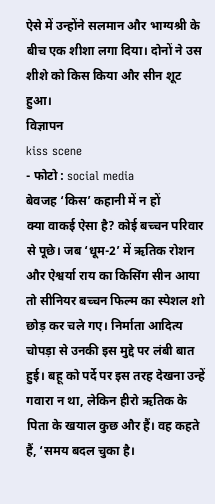ऐसे में उन्होंने सलमान और भाग्यश्री के बीच एक शीशा लगा दिया। दोनों ने उस शीशे को किस किया और सीन शूट हुआ।
विज्ञापन
kiss scene
- फोटो : social media
बेवजह ‘किस’ कहानी में न हों
क्या वाकई ऐसा है? कोई बच्चन परिवार से पूछे। जब ‘धूम-2’ में ऋतिक रोशन और ऐश्वर्या राय का किसिंग सीन आया तो सीनियर बच्चन फिल्म का स्पेशल शो छोड़ कर चले गए। निर्माता आदित्य चोपड़ा से उनकी इस मुद्दे पर लंबी बात हुई। बहू को पर्दे पर इस तरह देखना उन्हें गवारा न था, लेकिन हीरो ऋतिक के पिता के खयाल कुछ और हैं। वह कहते हैं, ‘समय बदल चुका है।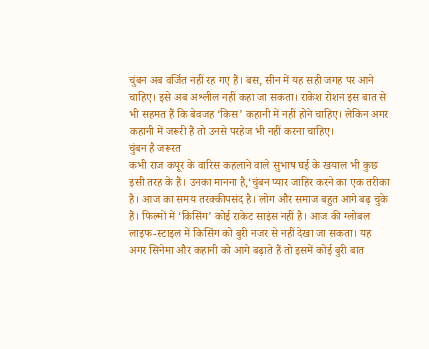चुंबन अब वर्जित नहीं रह गए हैं। बस, सीन में यह सही जगह पर आने चाहिए। इसे अब अश्लील नहीं कहा जा सकता। राकेश रोशन इस बात से भी सहमत हैं कि बेवजह ‘किस’ कहानी में नहीं होने चाहिए। लेकिन अगर कहानी में जरूरी हैं तो उनसे परहेज भी नहीं करना चाहिए।
चुंबन है जरूरत
कभी राज कपूर के वारिस कहलाने वाले सुभाष घई के खयाल भी कुछ इसी तरह के हैं। उनका मानना है,‘चुंबन प्यार जाहिर करने का एक तरीका है। आज का समय तरक्कीपसंद है। लोग और समाज बहुत आगे बढ़ चुके हैं। फिल्मों में ‘किसिंग’ कोई राकेट साइंस नहीं है। आज की ग्लोबल लाइफ-स्टाइल में किसिंग को बुरी नजर से नहीं देखा जा सकता। यह अगर सिनेमा और कहानी को आगे बढ़ाते हैं तो इसमें कोई बुरी बात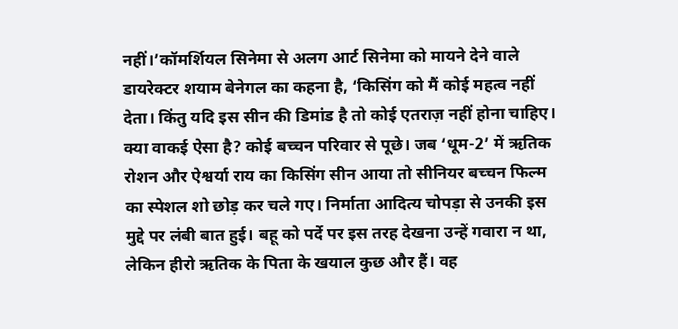नहीं।’कॉमर्शियल सिनेमा से अलग आर्ट सिनेमा को मायने देने वाले डायरेक्टर शयाम बेनेगल का कहना है, ‘किसिंग को मैं कोई महत्व नहीं देता। किंतु यदि इस सीन की डिमांड है तो कोई एतराज़ नहीं होना चाहिए।
क्या वाकई ऐसा है? कोई बच्चन परिवार से पूछे। जब ‘धूम-2’ में ऋतिक रोशन और ऐश्वर्या राय का किसिंग सीन आया तो सीनियर बच्चन फिल्म का स्पेशल शो छोड़ कर चले गए। निर्माता आदित्य चोपड़ा से उनकी इस मुद्दे पर लंबी बात हुई। बहू को पर्दे पर इस तरह देखना उन्हें गवारा न था, लेकिन हीरो ऋतिक के पिता के खयाल कुछ और हैं। वह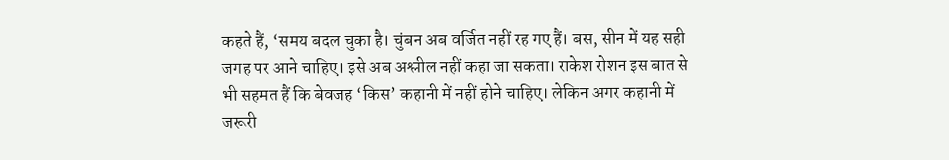कहते हैं, ‘समय बदल चुका है। चुंबन अब वर्जित नहीं रह गए हैं। बस, सीन में यह सही जगह पर आने चाहिए। इसे अब अश्लील नहीं कहा जा सकता। राकेश रोशन इस बात से भी सहमत हैं कि बेवजह ‘किस’ कहानी में नहीं होने चाहिए। लेकिन अगर कहानी में जरूरी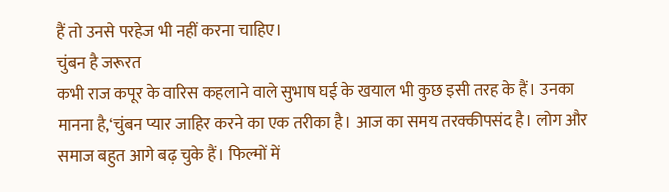हैं तो उनसे परहेज भी नहीं करना चाहिए।
चुंबन है जरूरत
कभी राज कपूर के वारिस कहलाने वाले सुभाष घई के खयाल भी कुछ इसी तरह के हैं। उनका मानना है,‘चुंबन प्यार जाहिर करने का एक तरीका है। आज का समय तरक्कीपसंद है। लोग और समाज बहुत आगे बढ़ चुके हैं। फिल्मों में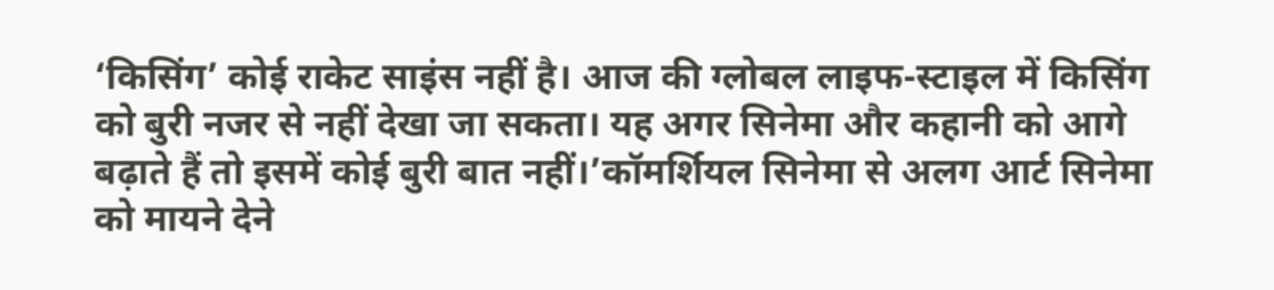‘किसिंग’ कोई राकेट साइंस नहीं है। आज की ग्लोबल लाइफ-स्टाइल में किसिंग को बुरी नजर से नहीं देखा जा सकता। यह अगर सिनेमा और कहानी को आगे बढ़ाते हैं तो इसमें कोई बुरी बात नहीं।’कॉमर्शियल सिनेमा से अलग आर्ट सिनेमा को मायने देने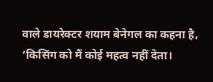वाले डायरेक्टर शयाम बेनेगल का कहना है, ‘किसिंग को मैं कोई महत्व नहीं देता।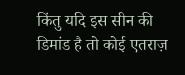किंतु यदि इस सीन की डिमांड है तो कोई एतराज़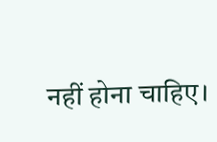नहीं होना चाहिए।